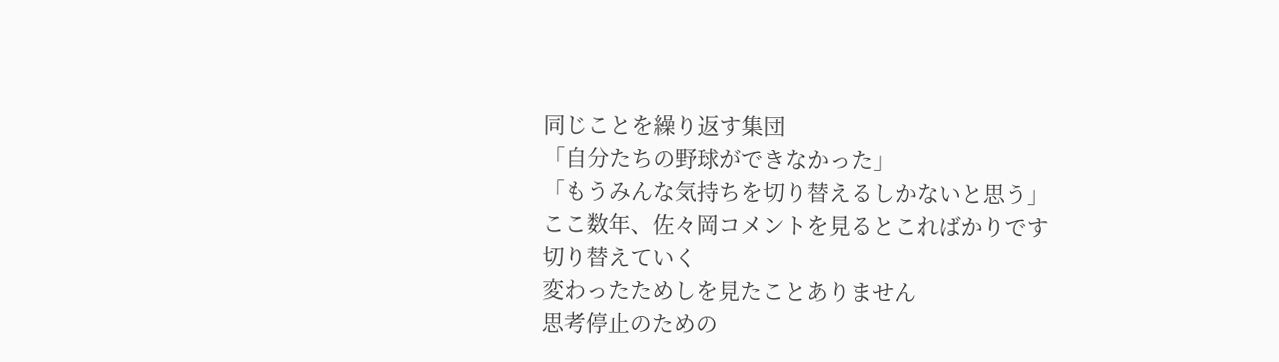同じことを繰り返す集団
「自分たちの野球ができなかった」
「もうみんな気持ちを切り替えるしかないと思う」
ここ数年、佐々岡コメントを見るとこればかりです
切り替えていく
変わったためしを見たことありません
思考停止のための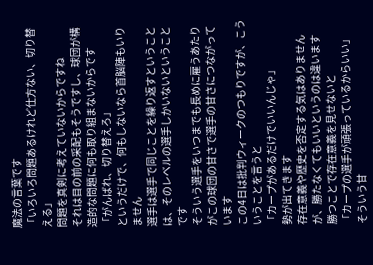魔法の言葉です
「いろいろ問題あるけれど仕方ない、切り替える」
問題を真剣に考えていないからですね
それは目の前の采配もそうですし、球団が構造的な問題に何も取り組まないからです
「がんばれ、切り替えろ」
というだけで、何もしないなら首脳陣もいりません
選手は選手で同じことを繰り返すということは、そのレベルの選手しかいないということです
そういう選手をいつまでも長めに雇うあたりがこの球団の甘さで選手の甘さにつながっています
この4日は批判ウィークのつもりですが、こういうことを言うと
「カープがあるだけでいいんじゃ」
勢が出てきます
存在意義や歴史を否定する気はありませんが、勝たなくてもいいというのは違います
勝つことで存在意義を見せないと
「カープの選手が頑張っているからいい」
そういう甘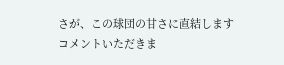さが、この球団の甘さに直結します
コメントいただきま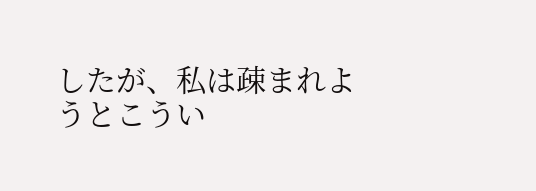したが、私は疎まれようとこうい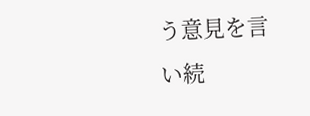う意見を言い続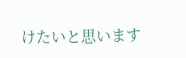けたいと思います